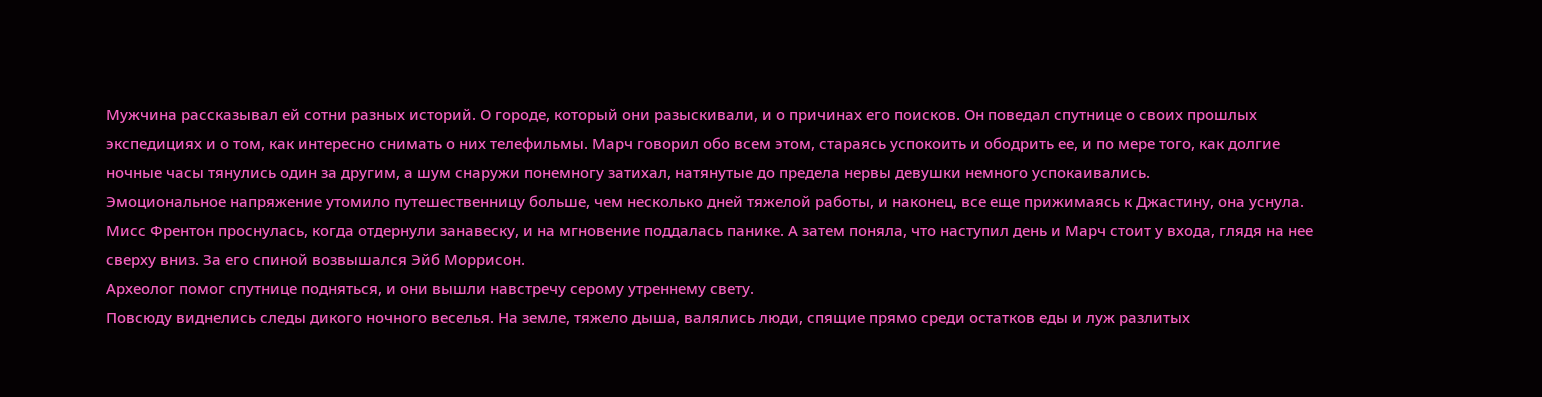Мужчина рассказывал ей сотни разных историй. О городе, который они разыскивали, и о причинах его поисков. Он поведал спутнице о своих прошлых экспедициях и о том, как интересно снимать о них телефильмы. Марч говорил обо всем этом, стараясь успокоить и ободрить ее, и по мере того, как долгие ночные часы тянулись один за другим, а шум снаружи понемногу затихал, натянутые до предела нервы девушки немного успокаивались.
Эмоциональное напряжение утомило путешественницу больше, чем несколько дней тяжелой работы, и наконец, все еще прижимаясь к Джастину, она уснула.
Мисс Френтон проснулась, когда отдернули занавеску, и на мгновение поддалась панике. А затем поняла, что наступил день и Марч стоит у входа, глядя на нее сверху вниз. За его спиной возвышался Эйб Моррисон.
Археолог помог спутнице подняться, и они вышли навстречу серому утреннему свету.
Повсюду виднелись следы дикого ночного веселья. На земле, тяжело дыша, валялись люди, спящие прямо среди остатков еды и луж разлитых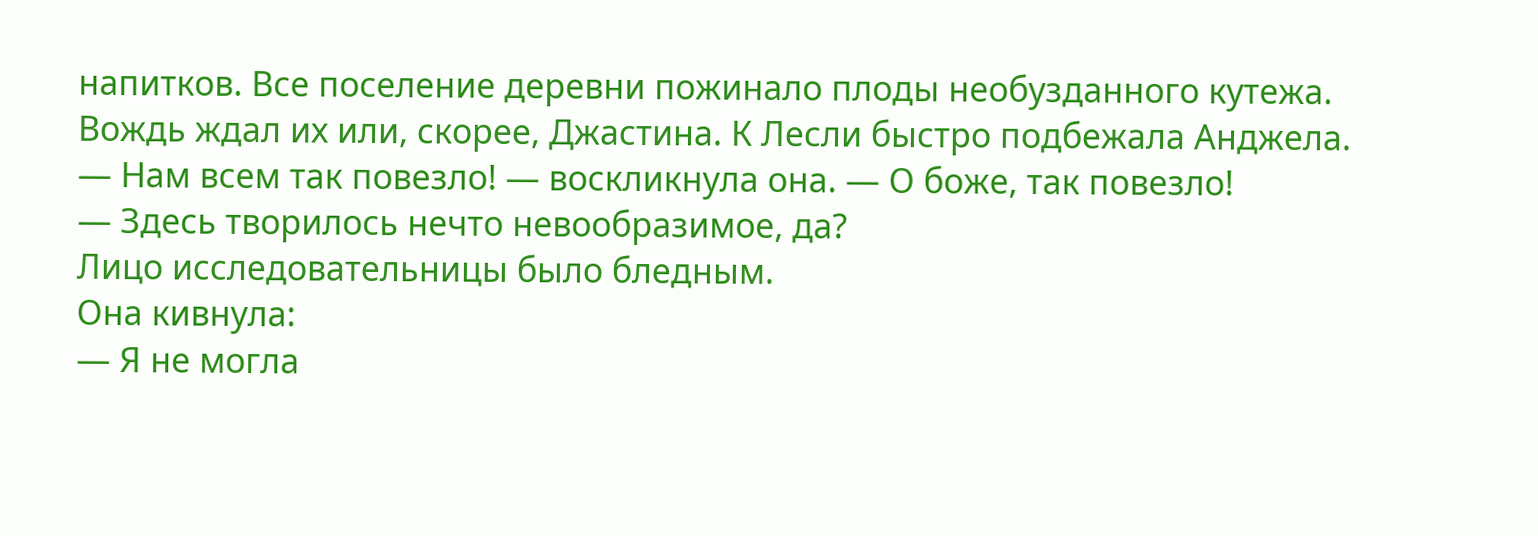напитков. Все поселение деревни пожинало плоды необузданного кутежа.
Вождь ждал их или, скорее, Джастина. К Лесли быстро подбежала Анджела.
— Нам всем так повезло! — воскликнула она. — О боже, так повезло!
— Здесь творилось нечто невообразимое, да?
Лицо исследовательницы было бледным.
Она кивнула:
— Я не могла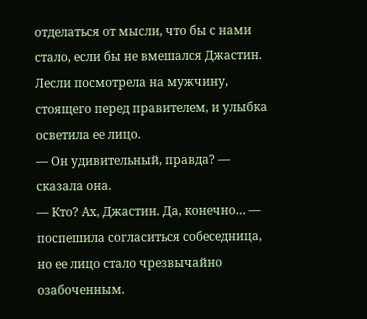отделаться от мысли, что бы с нами стало, если бы не вмешался Джастин.
Лесли посмотрела на мужчину, стоящего перед правителем, и улыбка осветила ее лицо.
— Он удивительный, правда? — сказала она.
— Кто? Ах, Джастин. Да, конечно… — поспешила согласиться собеседница, но ее лицо стало чрезвычайно озабоченным.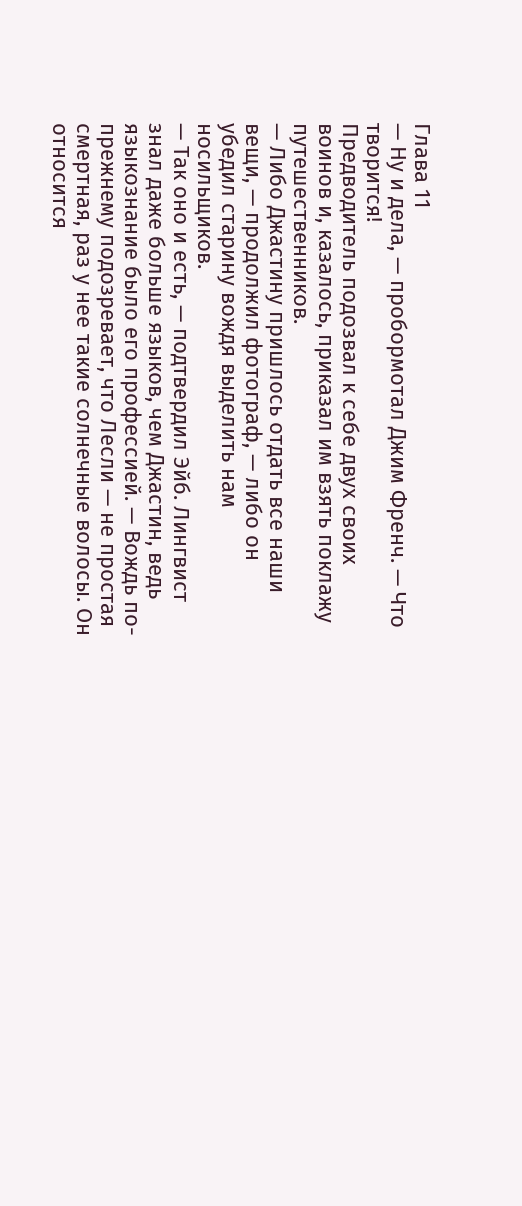Глава 11
— Ну и дела, — пробормотал Джим Френч. — Что творится!
Предводитель подозвал к себе двух своих воинов и, казалось, приказал им взять поклажу путешественников.
— Либо Джастину пришлось отдать все наши вещи, — продолжил фотограф, — либо он убедил старину вождя выделить нам носильщиков.
— Так оно и есть, — подтвердил Эйб. Лингвист знал даже больше языков, чем Джастин, ведь языкознание было его профессией. — Вождь по-прежнему подозревает, что Лесли — не простая смертная, раз у нее такие солнечные волосы. Он относится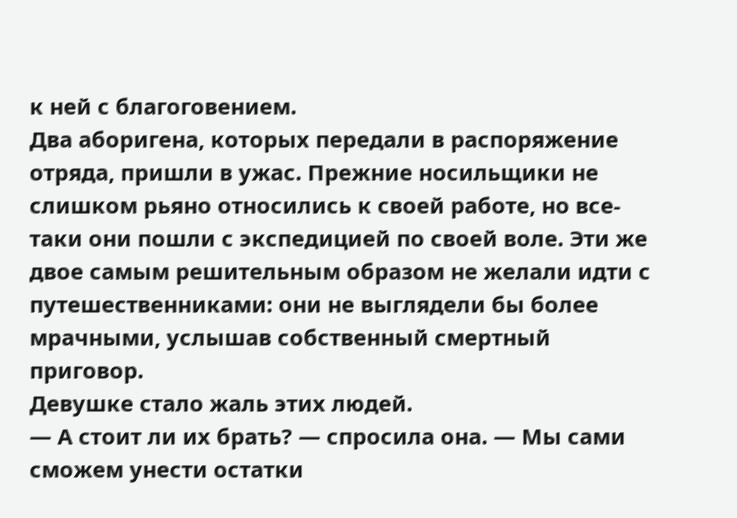к ней с благоговением.
Два аборигена, которых передали в распоряжение отряда, пришли в ужас. Прежние носильщики не слишком рьяно относились к своей работе, но все-таки они пошли с экспедицией по своей воле. Эти же двое самым решительным образом не желали идти с путешественниками: они не выглядели бы более мрачными, услышав собственный смертный приговор.
Девушке стало жаль этих людей.
— А стоит ли их брать? — спросила она. — Мы сами сможем унести остатки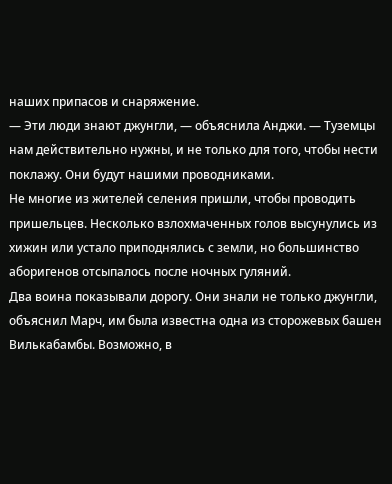наших припасов и снаряжение.
— Эти люди знают джунгли, — объяснила Анджи. — Туземцы нам действительно нужны, и не только для того, чтобы нести поклажу. Они будут нашими проводниками.
Не многие из жителей селения пришли, чтобы проводить пришельцев. Несколько взлохмаченных голов высунулись из хижин или устало приподнялись с земли, но большинство аборигенов отсыпалось после ночных гуляний.
Два воина показывали дорогу. Они знали не только джунгли, объяснил Марч, им была известна одна из сторожевых башен Вилькабамбы. Возможно, в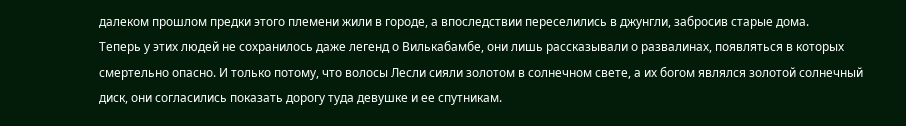далеком прошлом предки этого племени жили в городе, а впоследствии переселились в джунгли, забросив старые дома.
Теперь у этих людей не сохранилось даже легенд о Вилькабамбе, они лишь рассказывали о развалинах, появляться в которых смертельно опасно. И только потому, что волосы Лесли сияли золотом в солнечном свете, а их богом являлся золотой солнечный диск, они согласились показать дорогу туда девушке и ее спутникам.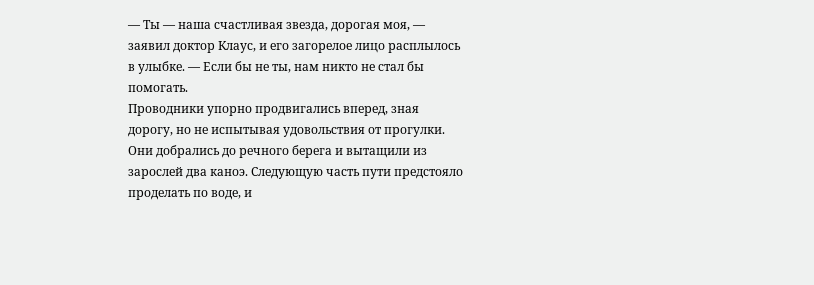— Ты — наша счастливая звезда, дорогая моя, — заявил доктор Клаус, и его загорелое лицо расплылось в улыбке. — Если бы не ты, нам никто не стал бы помогать.
Проводники упорно продвигались вперед, зная дорогу, но не испытывая удовольствия от прогулки. Они добрались до речного берега и вытащили из зарослей два каноэ. Следующую часть пути предстояло проделать по воде, и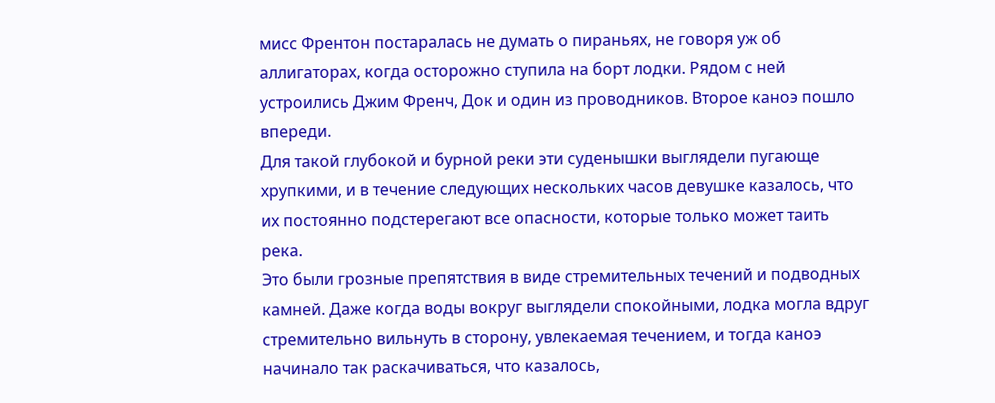мисс Френтон постаралась не думать о пираньях, не говоря уж об аллигаторах, когда осторожно ступила на борт лодки. Рядом с ней устроились Джим Френч, Док и один из проводников. Второе каноэ пошло впереди.
Для такой глубокой и бурной реки эти суденышки выглядели пугающе хрупкими, и в течение следующих нескольких часов девушке казалось, что их постоянно подстерегают все опасности, которые только может таить река.
Это были грозные препятствия в виде стремительных течений и подводных камней. Даже когда воды вокруг выглядели спокойными, лодка могла вдруг стремительно вильнуть в сторону, увлекаемая течением, и тогда каноэ начинало так раскачиваться, что казалось,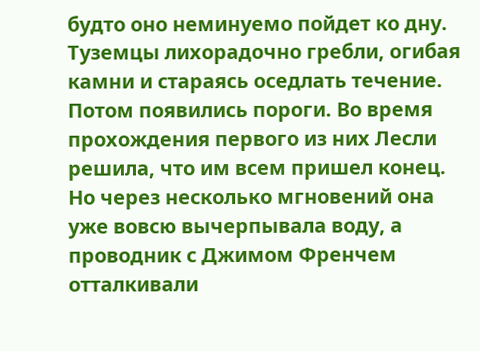будто оно неминуемо пойдет ко дну. Туземцы лихорадочно гребли, огибая камни и стараясь оседлать течение.
Потом появились пороги. Во время прохождения первого из них Лесли решила, что им всем пришел конец. Но через несколько мгновений она уже вовсю вычерпывала воду, а проводник с Джимом Френчем отталкивали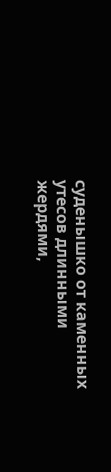суденышко от каменных утесов длинными жердями,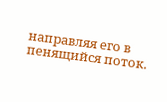направляя его в пенящийся поток.